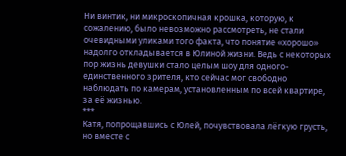Ни винтик, ни микроскопичная крошка, которую, к сожалению, было невозможно рассмотреть, не стали очевидными уликами того факта, что понятие «хорошо» надолго откладывается в Юлиной жизни. Ведь с некоторых пор жизнь девушки стало целым шоу для одного-единственного зрителя, кто сейчас мог свободно наблюдать по камерам, установленным по всей квартире, за её жизнью.
***
Катя, попрощавшись с Юлей, почувствовала лёгкую грусть, но вместе с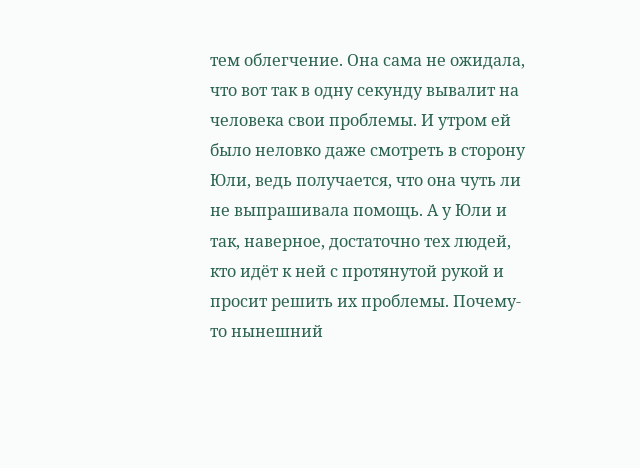тем облегчение. Она сама не ожидала, что вот так в одну секунду вывалит на человека свои проблемы. И утром ей было неловко даже смотреть в сторону Юли, ведь получается, что она чуть ли не выпрашивала помощь. А у Юли и так, наверное, достаточно тех людей, кто идёт к ней с протянутой рукой и просит решить их проблемы. Почему-то нынешний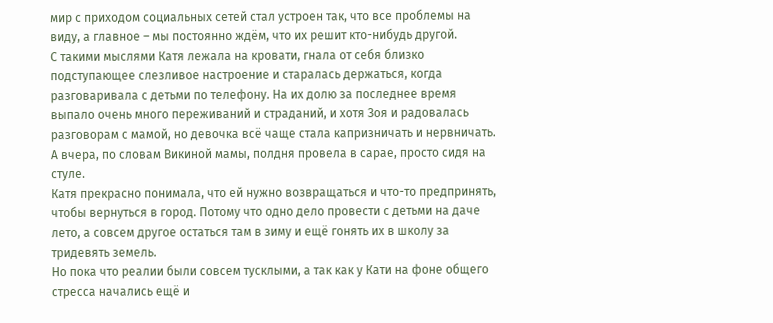мир с приходом социальных сетей стал устроен так, что все проблемы на виду, а главное – мы постоянно ждём, что их решит кто-нибудь другой.
С такими мыслями Катя лежала на кровати, гнала от себя близко подступающее слезливое настроение и старалась держаться, когда разговаривала с детьми по телефону. На их долю за последнее время выпало очень много переживаний и страданий, и хотя Зоя и радовалась разговорам с мамой, но девочка всё чаще стала капризничать и нервничать. А вчера, по словам Викиной мамы, полдня провела в сарае, просто сидя на стуле.
Катя прекрасно понимала, что ей нужно возвращаться и что-то предпринять, чтобы вернуться в город. Потому что одно дело провести с детьми на даче лето, а совсем другое остаться там в зиму и ещё гонять их в школу за тридевять земель.
Но пока что реалии были совсем тусклыми, а так как у Кати на фоне общего стресса начались ещё и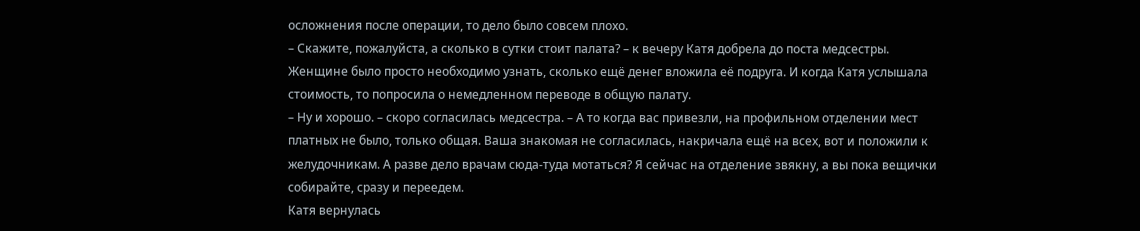осложнения после операции, то дело было совсем плохо.
– Скажите, пожалуйста, а сколько в сутки стоит палата? – к вечеру Катя добрела до поста медсестры.
Женщине было просто необходимо узнать, сколько ещё денег вложила её подруга. И когда Катя услышала стоимость, то попросила о немедленном переводе в общую палату.
– Ну и хорошо. – скоро согласилась медсестра. – А то когда вас привезли, на профильном отделении мест платных не было, только общая. Ваша знакомая не согласилась, накричала ещё на всех, вот и положили к желудочникам. А разве дело врачам сюда-туда мотаться? Я сейчас на отделение звякну, а вы пока вещички собирайте, сразу и переедем.
Катя вернулась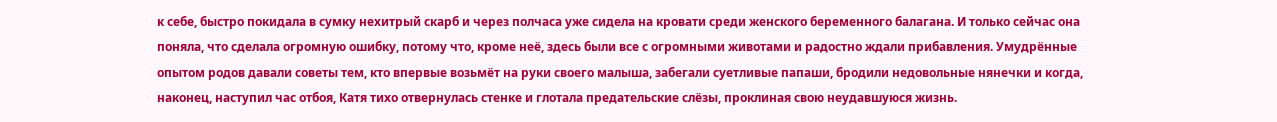к себе, быстро покидала в сумку нехитрый скарб и через полчаса уже сидела на кровати среди женского беременного балагана. И только сейчас она поняла, что сделала огромную ошибку, потому что, кроме неё, здесь были все с огромными животами и радостно ждали прибавления. Умудрённые опытом родов давали советы тем, кто впервые возьмёт на руки своего малыша, забегали суетливые папаши, бродили недовольные нянечки и когда, наконец, наступил час отбоя, Катя тихо отвернулась стенке и глотала предательские слёзы, проклиная свою неудавшуюся жизнь.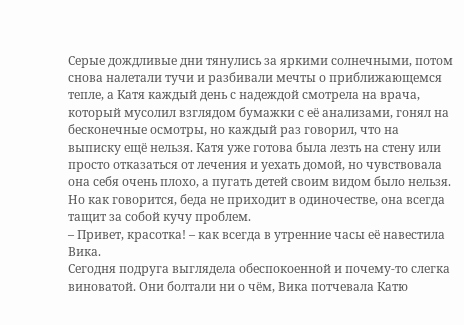Серые дождливые дни тянулись за яркими солнечными, потом снова налетали тучи и разбивали мечты о приближающемся тепле, а Катя каждый день с надеждой смотрела на врача, который мусолил взглядом бумажки с её анализами, гонял на бесконечные осмотры, но каждый раз говорил, что на выписку ещё нельзя. Катя уже готова была лезть на стену или просто отказаться от лечения и уехать домой, но чувствовала она себя очень плохо, а пугать детей своим видом было нельзя. Но как говорится, беда не приходит в одиночестве, она всегда тащит за собой кучу проблем.
– Привет, красотка! – как всегда в утренние часы её навестила Вика.
Сегодня подруга выглядела обеспокоенной и почему-то слегка виноватой. Они болтали ни о чём, Вика потчевала Катю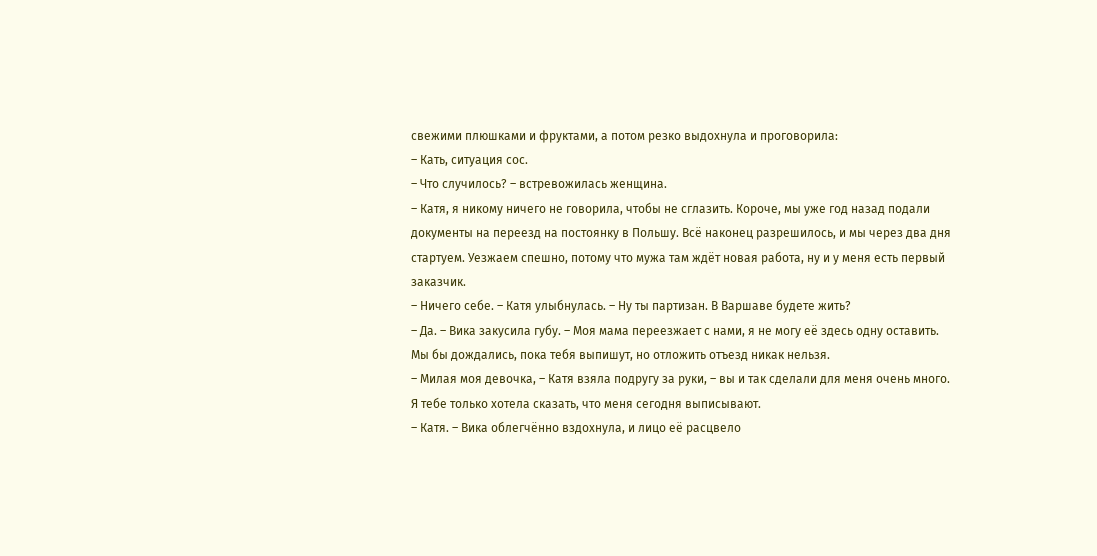свежими плюшками и фруктами, а потом резко выдохнула и проговорила:
– Кать, ситуация сос.
– Что случилось? – встревожилась женщина.
– Катя, я никому ничего не говорила, чтобы не сглазить. Короче, мы уже год назад подали документы на переезд на постоянку в Польшу. Всё наконец разрешилось, и мы через два дня стартуем. Уезжаем спешно, потому что мужа там ждёт новая работа, ну и у меня есть первый заказчик.
– Ничего себе. – Катя улыбнулась. – Ну ты партизан. В Варшаве будете жить?
– Да. – Вика закусила губу. – Моя мама переезжает с нами, я не могу её здесь одну оставить. Мы бы дождались, пока тебя выпишут, но отложить отъезд никак нельзя.
– Милая моя девочка, – Катя взяла подругу за руки, – вы и так сделали для меня очень много. Я тебе только хотела сказать, что меня сегодня выписывают.
– Катя. – Вика облегчённо вздохнула, и лицо её расцвело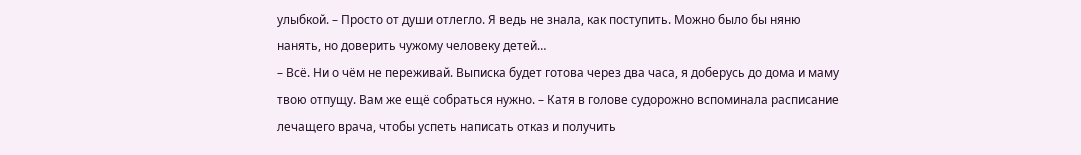улыбкой. – Просто от души отлегло. Я ведь не знала, как поступить. Можно было бы няню нанять, но доверить чужому человеку детей…
– Всё. Ни о чём не переживай. Выписка будет готова через два часа, я доберусь до дома и маму твою отпущу. Вам же ещё собраться нужно. – Катя в голове судорожно вспоминала расписание лечащего врача, чтобы успеть написать отказ и получить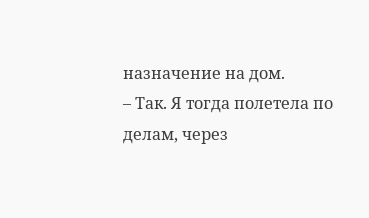назначение на дом.
– Так. Я тогда полетела по делам, через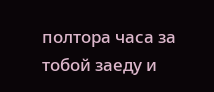полтора часа за тобой заеду и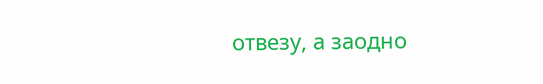отвезу, а заодно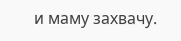и маму захвачу.